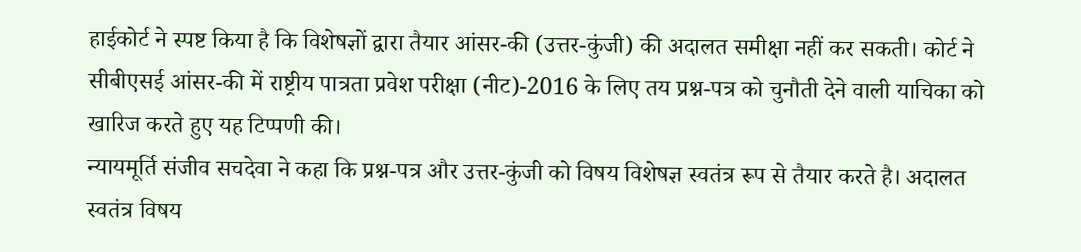हाईकोर्ट ने स्पष्ट किया है कि विशेषज्ञों द्वारा तैयार आंसर-की (उत्तर-कुंजी) की अदालत समीक्षा नहीं कर सकती। कोर्ट ने सीबीएसई आंसर-की में राष्ट्रीय पात्रता प्रवेश परीक्षा (नीट)-2016 के लिए तय प्रश्न-पत्र को चुनौती देने वाली याचिका को खारिज करते हुए यह टिप्पणी की।
न्यायमूर्ति संजीव सचदेवा ने कहा कि प्रश्न-पत्र और उत्तर-कुंजी को विषय विशेषज्ञ स्वतंत्र रूप से तैयार करते है। अदालत स्वतंत्र विषय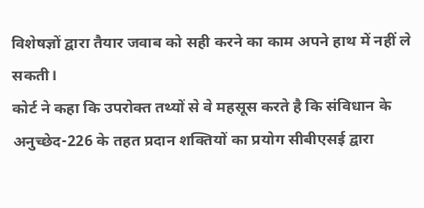विशेषज्ञों द्वारा तैयार जवाब को सही करने का काम अपने हाथ में नहीं ले सकती।
कोर्ट ने कहा कि उपरोक्त तथ्यों से वे महसूस करते है कि संविधान के अनुच्छेद-226 के तहत प्रदान शक्तियों का प्रयोग सीबीएसई द्वारा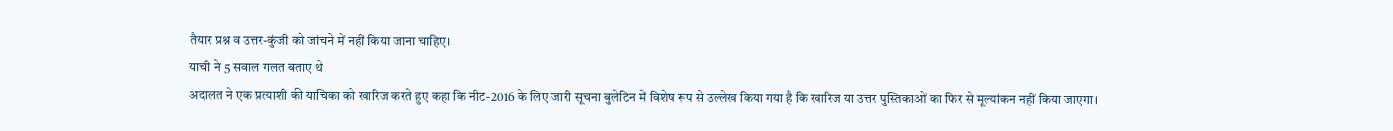तैयार प्रश्न व उत्तर-कुंजी को जांचने में नहीं किया जाना चाहिए।
याची ने 5 सवाल गलत बताए थे
अदालत ने एक प्रत्याशी की याचिका को खारिज करते हुए कहा कि नीट-2016 के लिए जारी सूचना बुलेटिन में विशेष रूप से उल्लेख किया गया है कि खारिज या उत्तर पुस्तिकाओं का फिर से मूल्यांकन नहीं किया जाएगा।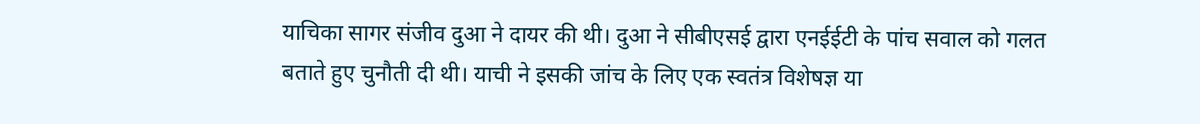याचिका सागर संजीव दुआ ने दायर की थी। दुआ ने सीबीएसई द्वारा एनईईटी के पांच सवाल को गलत बताते हुए चुनौती दी थी। याची ने इसकी जांच के लिए एक स्वतंत्र विशेषज्ञ या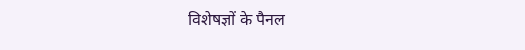विशेषज्ञों के पैनल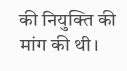की नियुक्ति की मांग की थी।